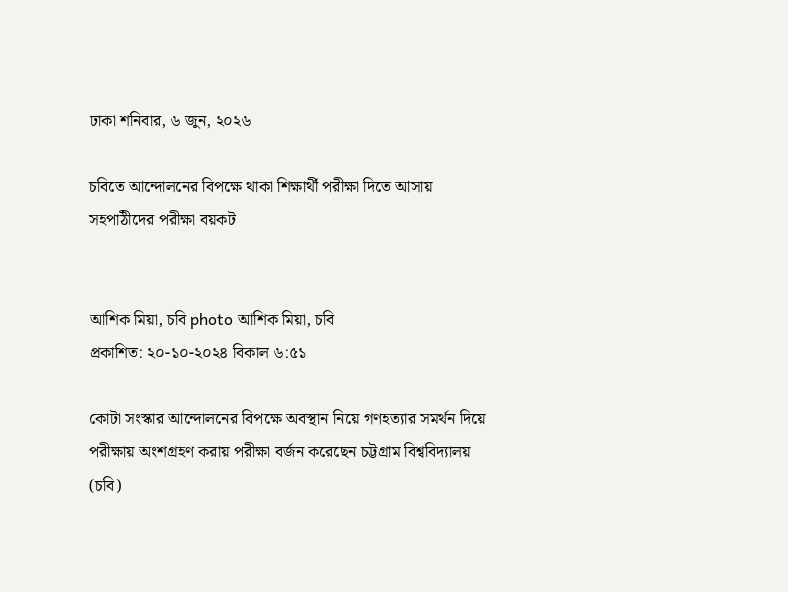ঢাকা শনিবার, ৬ জুন, ২০২৬

চবিতে আন্দোলনের বিপক্ষে থাকা শিক্ষার্থী পরীক্ষা দিতে আসায় সহপাঠীদের পরীক্ষা বয়কট


আশিক মিয়া, চবি photo আশিক মিয়া, চবি
প্রকাশিত: ২০-১০-২০২৪ বিকাল ৬:৫১

কোটা সংস্কার আন্দোলনের বিপক্ষে অবস্থান নিয়ে গণহত্যার সমর্থন দিয়ে পরীক্ষায় অংশগ্রহণ করায় পরীক্ষা বর্জন করেছেন চট্টগ্রাম বিশ্ববিদ্যালয় (চবি)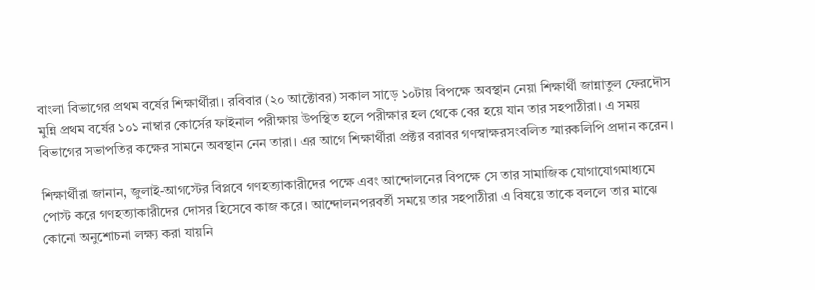বাংলা বিভাগের প্রথম বর্ষের শিক্ষার্থীরা। রবিবার (২০ আক্টোবর) সকাল সাড়ে ১০টায় বিপক্ষে অবস্থান নেয়া শিক্ষার্থী জান্নাতুল ফেরদৌস মুন্নি প্রথম বর্ষের ১০১ নাম্বার কোর্সের ফাইনাল পরীক্ষায় উপস্থিত হলে পরীক্ষার হল থেকে বের হয়ে যান তার সহপাঠীরা। এ সময় বিভাগের সভাপতির কক্ষের সামনে অবস্থান নেন তারা। এর আগে শিক্ষার্থীরা প্রক্টর বরাবর গণস্বাক্ষরসংবলিত স্মারকলিপি প্রদান করেন।

শিক্ষার্থীরা জানান, জুলাই-আগস্টের বিপ্লবে গণহত্যাকারীদের পক্ষে এবং আন্দোলনের বিপক্ষে সে তার সামাজিক যোগাযোগমাধ্যমে পোস্ট করে গণহত্যাকারীদের দোসর হিসেবে কাজ করে। আন্দোলনপরবর্তী সময়ে তার সহপাঠীরা এ বিষয়ে তাকে বললে তার মাঝে কোনো অনুশোচনা লক্ষ্য করা যায়নি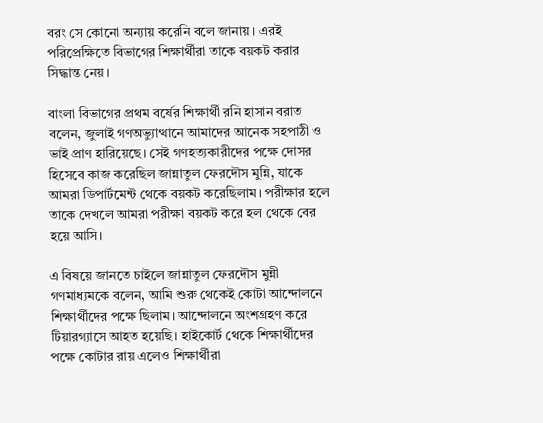বরং সে কোনো অন্যায় করেনি বলে জানায়। এরই পরিপ্রেক্ষিতে বিভাগের শিক্ষার্থীরা তাকে বয়কট করার সিদ্ধান্ত নেয়।

বাংলা বিভাগের প্রথম বর্ষের শিক্ষার্থী রনি হাসান বরাত বলেন, জুলাই গণঅভ্যুাত্থানে আমাদের আনেক সহপাঠী ও ভাই প্রাণ হারিয়েছে। সেই গণহত্যকারীদের পক্ষে দোসর হিসেবে কাজ করেছিল জান্নাতুল ফেরদৌস মুন্নি, যাকে আমরা ডিপার্টমেন্ট থেকে বয়কট করেছিলাম। পরীক্ষার হলে তাকে দেখলে আমরা পরীক্ষা বয়কট করে হল থেকে বের হয়ে আসি।

এ বিষয়ে জানতে চাইলে জান্নাতুল ফেরদৌস মুন্নী গণমাধ্যমকে বলেন, আমি শুরু থেকেই কোটা আন্দোলনে শিক্ষার্থীদের পক্ষে ছিলাম। আন্দোলনে অংশগ্রহণ করে টিয়ারগ্যাসে আহত হয়েছি। হাইকোর্ট থেকে শিক্ষার্থীদের পক্ষে কোটার রায় এলেও শিক্ষার্থীরা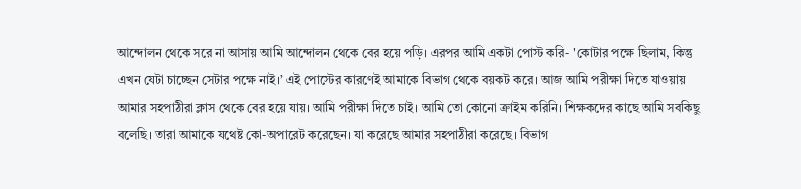আন্দোলন থেকে সরে না আসায় আমি আন্দোলন থেকে বের হয়ে পড়ি। এরপর আমি একটা পোস্ট করি- 'কোটার পক্ষে ছিলাম, কিন্তু এখন যেটা চাচ্ছেন সেটার পক্ষে নাই।’ এই পোস্টের কারণেই আমাকে বিভাগ থেকে বয়কট করে। আজ আমি পরীক্ষা দিতে যাওয়ায় আমার সহপাঠীরা ক্লাস থেকে বের হয়ে যায়। আমি পরীক্ষা দিতে চাই। আমি তো কোনো ক্রাইম করিনি। শিক্ষকদের কাছে আমি সবকিছু বলেছি। তারা আমাকে যথেষ্ট কো-অপারেট করেছেন। যা করেছে আমার সহপাঠীরা করেছে। বিভাগ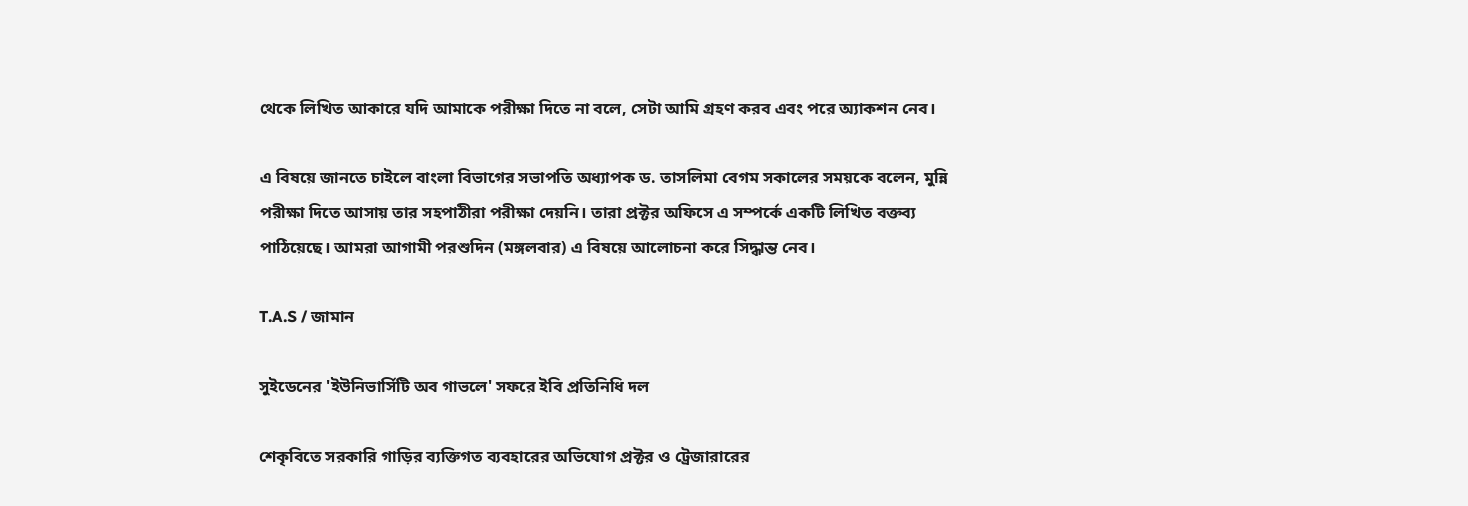থেকে লিখিত আকারে যদি আমাকে পরীক্ষা দিতে না বলে, সেটা আমি গ্রহণ করব এবং পরে অ্যাকশন নেব।

এ বিষয়ে জানতে চাইলে বাংলা বিভাগের সভাপতি অধ্যাপক ড. তাসলিমা বেগম সকালের সময়কে বলেন, মুন্নি পরীক্ষা দিতে আসায় তার সহপাঠীরা পরীক্ষা দেয়নি। তারা প্রক্টর অফিসে এ সম্পর্কে একটি লিখিত বক্তব্য পাঠিয়েছে। আমরা আগামী পরশুদিন (মঙ্গলবার) এ বিষয়ে আলোচনা করে সিদ্ধান্ত নেব।

T.A.S / জামান

সুইডেনের 'ইউনিভার্সিটি অব গাভলে' সফরে ইবি প্রতিনিধি দল

শেকৃবিতে সরকারি গাড়ির ব্যক্তিগত ব্যবহারের অভিযোগ প্রক্টর ও ট্রেজারারের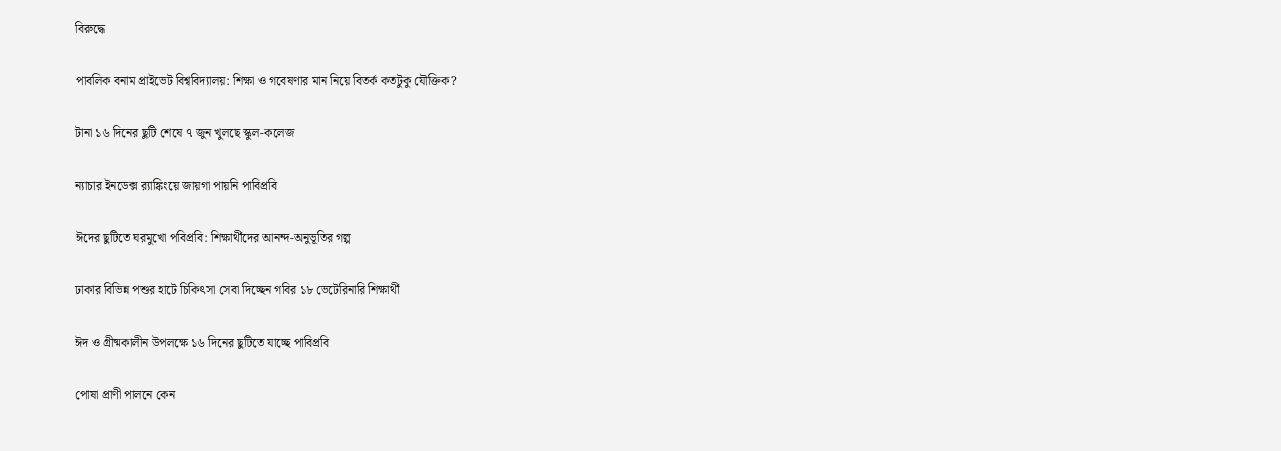বিরুদ্ধে

পাবলিক বনাম প্রাইভেট বিশ্ববিদ্যালয়: শিক্ষা ও গবেষণার মান নিয়ে বিতর্ক কতটুকু যৌক্তিক?

টানা ১৬ দিনের ছুটি শেষে ৭ জুন খুলছে স্কুল-কলেজ

ন্যাচার ইনডেক্স র‍্যাঙ্কিংয়ে জায়গা পায়নি পাবিপ্রবি

ঈদের ছুটিতে ঘরমুখো পবিপ্রবি: শিক্ষার্থীদের আনন্দ-অনুভূতির গল্প

ঢাকার বিভিন্ন পশুর হাটে চিকিৎসা সেবা দিচ্ছেন গবির ১৮ ভেটেরিনারি শিক্ষার্থী

ঈদ ও গ্রীষ্মকালীন উপলক্ষে ১৬ দিনের ছুটিতে যাচ্ছে পাবিপ্রবি

পোষা প্রাণী পালনে কেন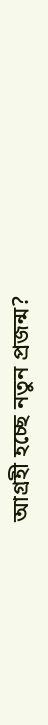আগ্রহী হচ্ছে নতুন প্রজন্ম?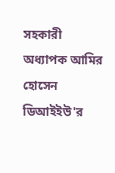সহকারী অধ্যাপক আমির হোসেন ডিআইইউ'র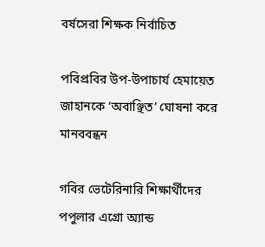বর্ষসেরা শিক্ষক নির্বাচিত

পবিপ্রবির উপ-উপাচার্য হেমায়েত জাহানকে ‘অবাঞ্ছিত’ ঘোষনা করে মানববন্ধন

গবির ভেটেরিনারি শিক্ষার্থীদের পপুলার এগ্রো অ্যান্ড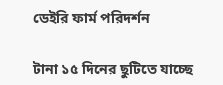ডেইরি ফার্ম পরিদর্শন

টানা ১৫ দিনের ছুটিতে যাচ্ছে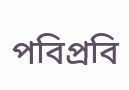পবিপ্রবি